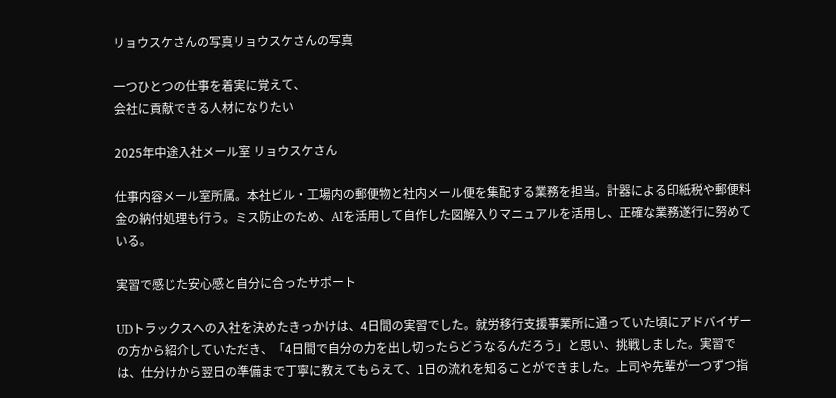リョウスケさんの写真リョウスケさんの写真

一つひとつの仕事を着実に覚えて、
会社に貢献できる人材になりたい

2025年中途入社メール室 リョウスケさん

仕事内容メール室所属。本社ビル・工場内の郵便物と社内メール便を集配する業務を担当。計器による印紙税や郵便料金の納付処理も行う。ミス防止のため、AIを活用して自作した図解入りマニュアルを活用し、正確な業務遂行に努めている。

実習で感じた安心感と自分に合ったサポート

UDトラックスへの入社を決めたきっかけは、4日間の実習でした。就労移行支援事業所に通っていた頃にアドバイザーの方から紹介していただき、「4日間で自分の力を出し切ったらどうなるんだろう」と思い、挑戦しました。実習では、仕分けから翌日の準備まで丁寧に教えてもらえて、1日の流れを知ることができました。上司や先輩が一つずつ指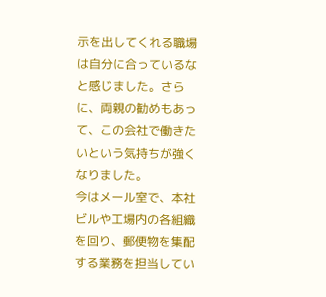示を出してくれる職場は自分に合っているなと感じました。さらに、両親の勧めもあって、この会社で働きたいという気持ちが強くなりました。
今はメール室で、本社ビルや工場内の各組織を回り、郵便物を集配する業務を担当してい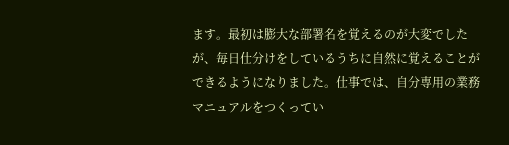ます。最初は膨大な部署名を覚えるのが大変でしたが、毎日仕分けをしているうちに自然に覚えることができるようになりました。仕事では、自分専用の業務マニュアルをつくってい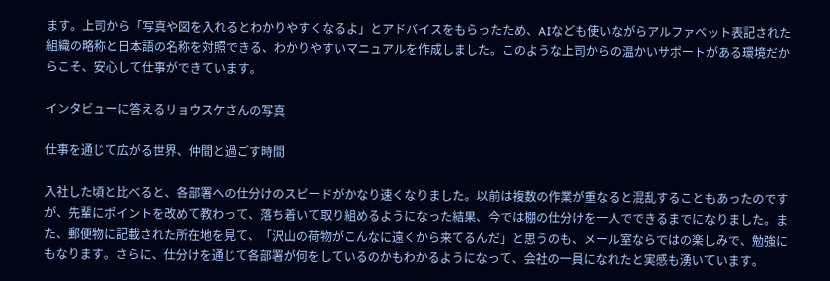ます。上司から「写真や図を入れるとわかりやすくなるよ」とアドバイスをもらったため、AIなども使いながらアルファベット表記された組織の略称と日本語の名称を対照できる、わかりやすいマニュアルを作成しました。このような上司からの温かいサポートがある環境だからこそ、安心して仕事ができています。

インタビューに答えるリョウスケさんの写真

仕事を通じて広がる世界、仲間と過ごす時間

入社した頃と比べると、各部署への仕分けのスピードがかなり速くなりました。以前は複数の作業が重なると混乱することもあったのですが、先輩にポイントを改めて教わって、落ち着いて取り組めるようになった結果、今では棚の仕分けを一人でできるまでになりました。また、郵便物に記載された所在地を見て、「沢山の荷物がこんなに遠くから来てるんだ」と思うのも、メール室ならではの楽しみで、勉強にもなります。さらに、仕分けを通じて各部署が何をしているのかもわかるようになって、会社の一員になれたと実感も湧いています。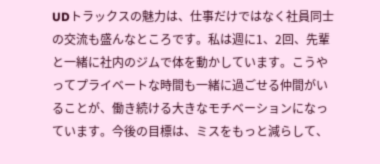UDトラックスの魅力は、仕事だけではなく社員同士の交流も盛んなところです。私は週に1、2回、先輩と一緒に社内のジムで体を動かしています。こうやってプライベートな時間も一緒に過ごせる仲間がいることが、働き続ける大きなモチベーションになっています。今後の目標は、ミスをもっと減らして、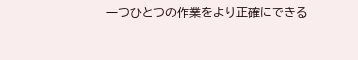一つひとつの作業をより正確にできる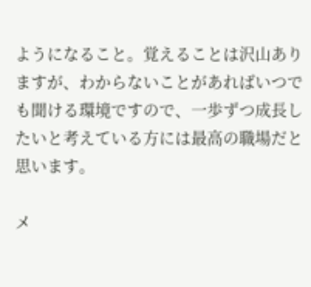ようになること。覚えることは沢山ありますが、わからないことがあればいつでも聞ける環境ですので、一歩ずつ成長したいと考えている方には最高の職場だと思います。

メ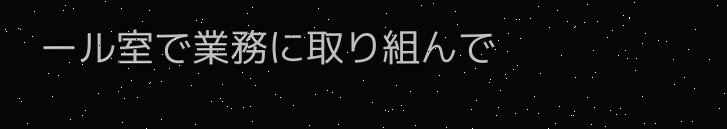ール室で業務に取り組んで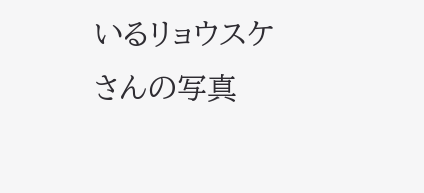いるリョウスケさんの写真